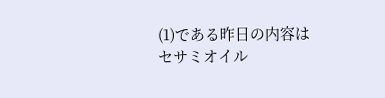(1)である昨日の内容はセサミオイル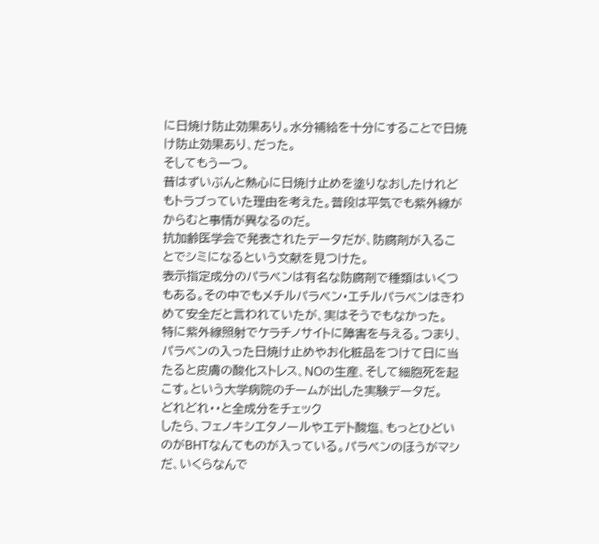に日焼け防止効果あり。水分補給を十分にすることで日焼け防止効果あり、だった。
そしてもう一つ。
昔はずいぶんと熱心に日焼け止めを塗りなおしたけれどもトラブっていた理由を考えた。普段は平気でも紫外線がからむと事情が異なるのだ。
抗加齢医学会で発表されたデータだが、防腐剤が入ることでシミになるという文献を見つけた。
表示指定成分のパラベンは有名な防腐剤で種類はいくつもある。その中でもメチルパラベン・エチルパラベンはきわめて安全だと言われていたが、実はそうでもなかった。
特に紫外線照射でケラチノサイトに障害を与える。つまり、パラベンの入った日焼け止めやお化粧品をつけて日に当たると皮膚の酸化ストレス、NOの生産、そして細胞死を起こす。という大学病院のチームが出した実験データだ。
どれどれ・・と全成分をチェック
したら、フェノキシエタノールやエデト酸塩、もっとひどいのがBHTなんてものが入っている。パラベンのほうがマシだ、いくらなんで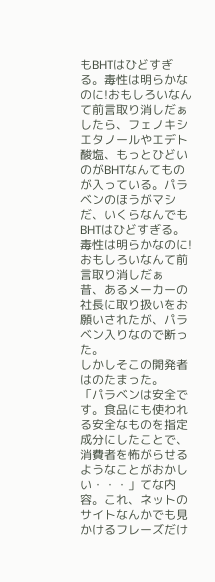もBHTはひどすぎる。毒性は明らかなのに!おもしろいなんて前言取り消しだぁ
したら、フェノキシエタノールやエデト酸塩、もっとひどいのがBHTなんてものが入っている。パラベンのほうがマシだ、いくらなんでもBHTはひどすぎる。毒性は明らかなのに!おもしろいなんて前言取り消しだぁ
昔、あるメーカーの社長に取り扱いをお願いされたが、パラベン入りなので断った。
しかしそこの開発者はのたまった。
「パラベンは安全です。食品にも使われる安全なものを指定成分にしたことで、消費者を怖がらせるようなことがおかしい・・・」てな内容。これ、ネットのサイトなんかでも見かけるフレーズだけ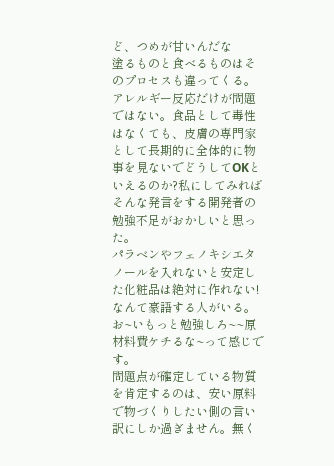ど、つめが甘いんだな
塗るものと食べるものはそのプロセスも違ってくる。アレルギー反応だけが問題ではない。食品として毒性はなくても、皮膚の専門家として長期的に全体的に物事を見ないでどうしてOKといえるのか?私にしてみればそんな発言をする開発者の勉強不足がおかしいと思った。
パラベンやフェノキシエタノールを入れないと安定した化粧品は絶対に作れない!なんて豪語する人がいる。お~いもっと勉強しろ~~原材料費ケチるな~って感じです。
問題点が確定している物質を肯定するのは、安い原料で物づくりしたい側の言い訳にしか過ぎません。無く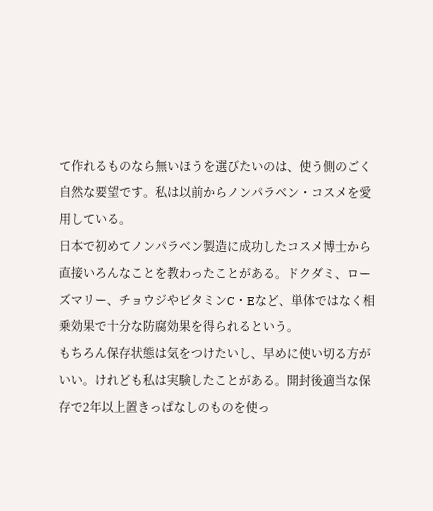て作れるものなら無いほうを選びたいのは、使う側のごく自然な要望です。私は以前からノンパラベン・コスメを愛用している。
日本で初めてノンパラベン製造に成功したコスメ博士から直接いろんなことを教わったことがある。ドクダミ、ローズマリー、チョウジやビタミンC・Eなど、単体ではなく相乗効果で十分な防腐効果を得られるという。
もちろん保存状態は気をつけたいし、早めに使い切る方がいい。けれども私は実験したことがある。開封後適当な保存で2年以上置きっぱなしのものを使っ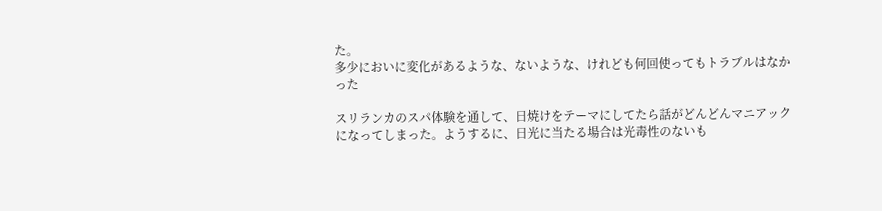た。
多少においに変化があるような、ないような、けれども何回使ってもトラブルはなかった

スリランカのスパ体験を通して、日焼けをテーマにしてたら話がどんどんマニアックになってしまった。ようするに、日光に当たる場合は光毒性のないも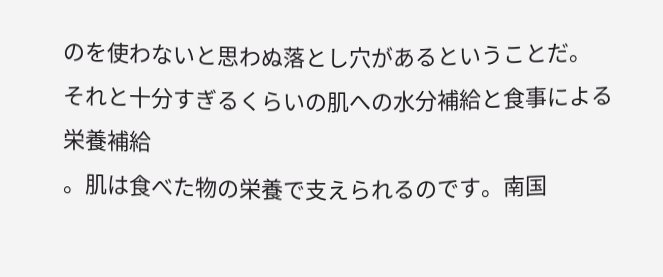のを使わないと思わぬ落とし穴があるということだ。
それと十分すぎるくらいの肌への水分補給と食事による栄養補給
。肌は食べた物の栄養で支えられるのです。南国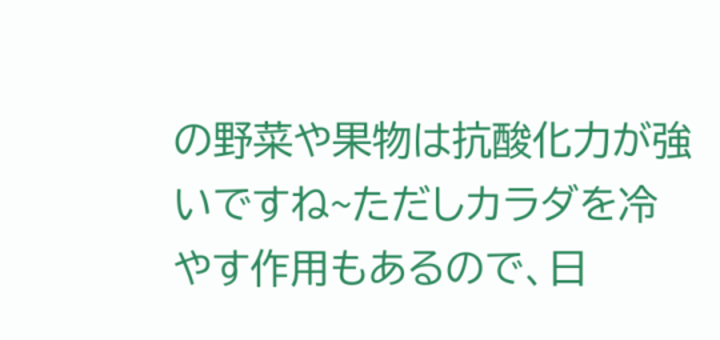の野菜や果物は抗酸化力が強いですね~ただしカラダを冷やす作用もあるので、日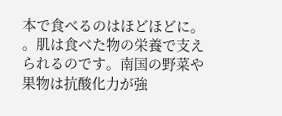本で食べるのはほどほどに。
。肌は食べた物の栄養で支えられるのです。南国の野菜や果物は抗酸化力が強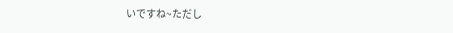いですね~ただし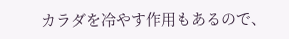カラダを冷やす作用もあるので、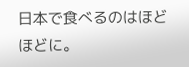日本で食べるのはほどほどに。